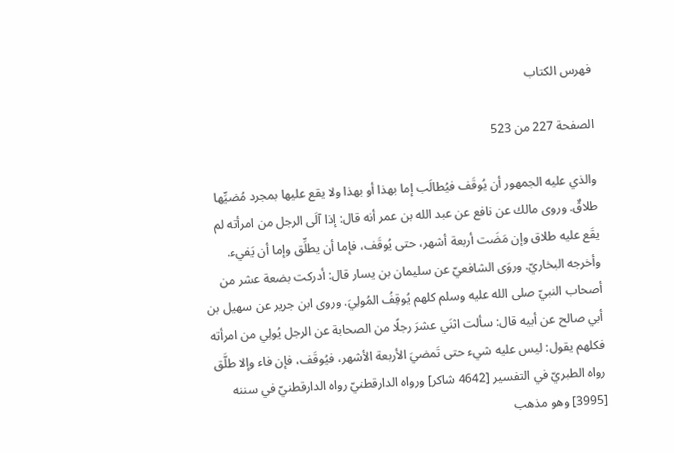فهرس الكتاب

الصفحة 227 من 523

والذي عليه الجمهور أن يُوقَف فيُطالَب إما بهذا أو بهذا ولا يقع عليها بمجرد مُضيِّها طلاقٌ. وروى مالك عن نافع عن عبد الله بن عمر أنه قال: إذا آلَى الرجل من امرأته لم يقَع عليه طلاق وإن مَضَت أربعة أشهر، حتى يُوقَف، فإما أن يطلِّق وإما أن يَفيء. وأخرجه البخاريّ. وروَى الشافعيّ عن سليمان بن يسار قال: أدركت بضعة عشر من أصحاب النبيّ صلى الله عليه وسلم كلهم يُوقِفُ المُولِيَ. وروى ابن جرير عن سهيل بن أبي صالح عن أبيه قال: سألت اثنَي عشرَ رجلًا من الصحابة عن الرجل يُولِي من امرأته فكلهم يقول: ليس عليه شيء حتى تَمضيَ الأربعة الأشهر، فيُوقَف، فإن فاء وإلا طلَّق رواه الطبريّ في التفسير [4642 شاكر] ورواه الدارقطنيّ رواه الدارقطنيّ في سننه [3995] وهو مذهب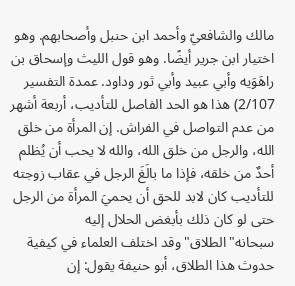مالك والشافعيّ وأحمد ابن حنبل وأصحابهم. وهو اختيار ابن جرير أيضًا. وهو قول الليث وإسحاق بن راهَوَيه وأبي عبيد وأبي ثور وداود. عمدة التفسير 2/107) هذا هو الحد الفاصل للتأديب، أربعة أشهر من عدم التواصل في الفراش. إن المرأة من خلق الله، والرجل من خلق الله، والله لا يحب أن يُظلم أحدٌ من خلقه، فإذا ما بالَغَ الرجل في عقاب زوجته للتأديب كان لابد للحق أن يحميَ المرأة من الرجل حتى لو كان ذلك بأبغض الحلال إليه سبحانه"الطلاق"وقد اختلف العلماء في كيفية حدوث هذا الطلاق، أبو حنيفة يقول: إن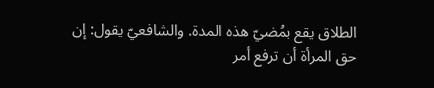الطلاق يقع بمُضيّ هذه المدة. والشافعيّ يقول: إن حق المرأة أن ترفع أمر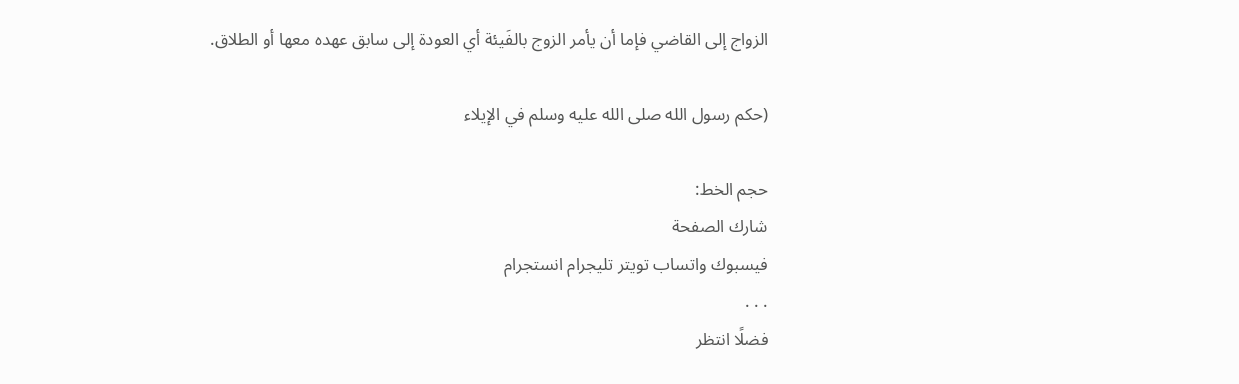الزواج إلى القاضي فإما أن يأمر الزوج بالفَيئة أي العودة إلى سابق عهده معها أو الطلاق.

(حكم رسول الله صلى الله عليه وسلم في الإيلاء

حجم الخط:
شارك الصفحة
فيسبوك واتساب تويتر تليجرام انستجرام
. . .
فضلًا انتظر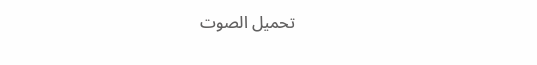تحميل الصوت